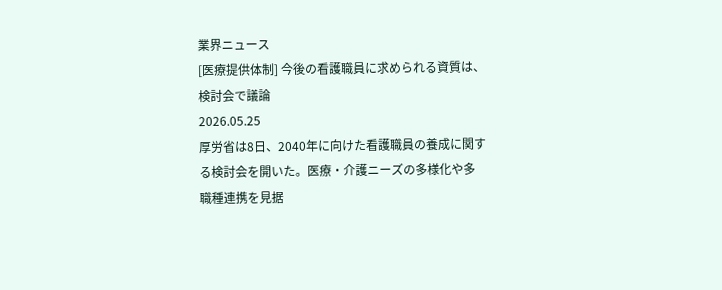業界ニュース
[医療提供体制] 今後の看護職員に求められる資質は、検討会で議論
2026.05.25
厚労省は8日、2040年に向けた看護職員の養成に関する検討会を開いた。医療・介護ニーズの多様化や多職種連携を見据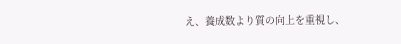え、養成数より質の向上を重視し、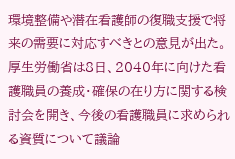環境整備や潜在看護師の復職支援で将来の需要に対応すべきとの意見が出た。
厚生労働省は8日、2040年に向けた看護職員の養成・確保の在り方に関する検討会を開き、今後の看護職員に求められる資質について議論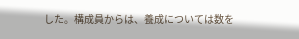した。構成員からは、養成については数を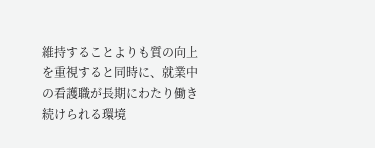維持することよりも質の向上を重視すると同時に、就業中の看護職が長期にわたり働き続けられる環境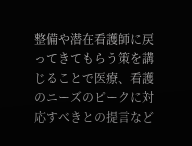整備や潜在看護師に戻ってきてもらう策を講じることで医療、看護のニーズのピークに対応すべきとの提言など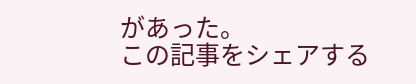があった。
この記事をシェアする